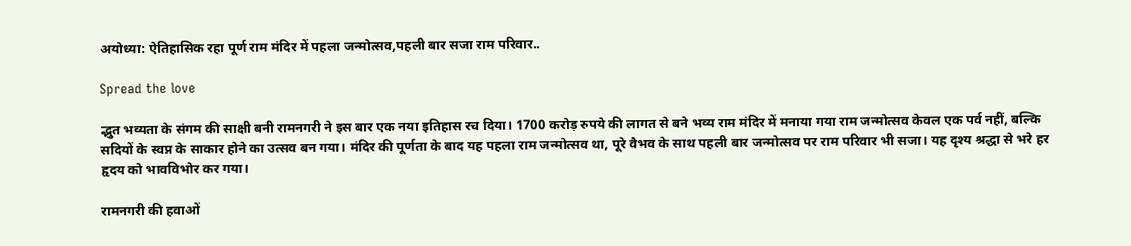अयोध्या: ऐतिहासिक रहा पूर्ण राम मंदिर में पहला जन्मोत्सव,पहली बार सजा राम परिवार..

Spread the love

द्भुत भव्यता के संगम की साक्षी बनी रामनगरी ने इस बार एक नया इतिहास रच दिया। 1700 करोड़ रुपये की लागत से बने भव्य राम मंदिर में मनाया गया राम जन्मोत्सव केवल एक पर्व नहीं, बल्कि सदियों के स्वप्न के साकार होने का उत्सव बन गया। मंदिर की पूर्णता के बाद यह पहला राम जन्मोत्सव था, पूरे वैभव के साथ पहली बार जन्मोत्सव पर राम परिवार भी सजा। यह दृश्य श्रद्धा से भरे हर हृदय को भावविभोर कर गया।

रामनगरी की हवाओं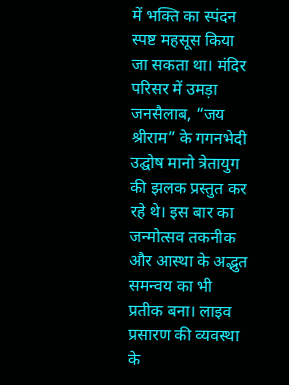में भक्ति का स्पंदन स्पष्ट महसूस किया जा सकता था। मंदिर परिसर में उमड़ा जनसैलाब, “जय श्रीराम” के गगनभेदी उद्घोष मानो त्रेतायुग की झलक प्रस्तुत कर रहे थे। इस बार का जन्मोत्सव तकनीक और आस्था के अद्भुत समन्वय का भी प्रतीक बना। लाइव प्रसारण की व्यवस्था के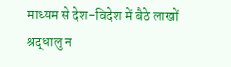माध्यम से देश-विदेश में बैठे लाखों श्रद्धालु न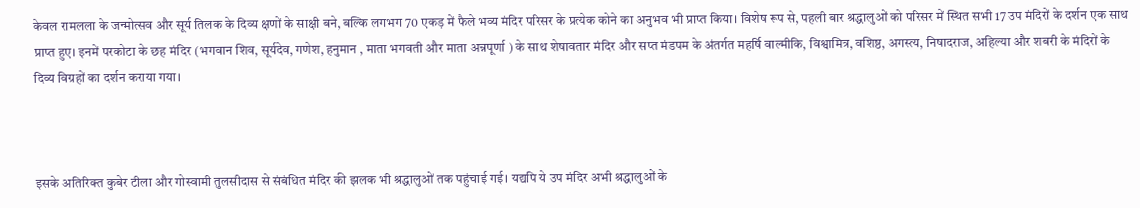केवल रामलला के जन्मोत्सव और सूर्य तिलक के दिव्य क्षणों के साक्षी बने, बल्कि लगभग 70 एकड़ में फैले भव्य मंदिर परिसर के प्रत्येक कोने का अनुभव भी प्राप्त किया। विशेष रूप से, पहली बार श्रद्धालुओं को परिसर में स्थित सभी 17 उप मंदिरों के दर्शन एक साथ प्राप्त हुए। इनमें परकोटा के छह मंदिर (भगवान शिव, सूर्यदेव, गणेश, हनुमान , माता भगवती और माता अन्नपूर्णा ) के साथ शेषावतार मंदिर और सप्त मंडपम के अंतर्गत महर्षि वाल्मीकि, विश्वामित्र, वशिष्ठ, अगस्त्य, निषादराज, अहिल्या और शबरी के मंदिरों के दिव्य विग्रहों का दर्शन कराया गया।



इसके अतिरिक्त कुबेर टीला और गोस्वामी तुलसीदास से संबंधित मंदिर की झलक भी श्रद्धालुओं तक पहुंचाई गई। यद्यपि ये उप मंदिर अभी श्रद्धालुओं के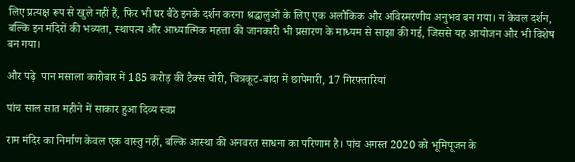लिए प्रत्यक्ष रूप से खुले नहीं हैं, फिर भी घर बैठे इनके दर्शन करना श्रद्धालुओं के लिए एक अलौकिक और अविस्मरणीय अनुभव बन गया। न केवल दर्शन, बल्कि इन मंदिरों की भव्यता, स्थापत्य और आध्यात्मिक महत्ता की जानकारी भी प्रसारण के माध्यम से साझा की गई, जिससे यह आयोजन और भी विशेष बन गया।

और पढ़े  पान मसाला कारोबार में 185 करोड़ की टैक्स चोरी, चित्रकूट-बांदा में छापेमारी, 17 गिरफ्तारियां

पांच साल सात महीने में साकार हुआ दिव्य स्वप्न

राम मंदिर का निर्माण केवल एक वास्तु नहीं, बल्कि आस्था की अनवरत साधना का परिणाम है। पांच अगस्त 2020 को भूमिपूजन के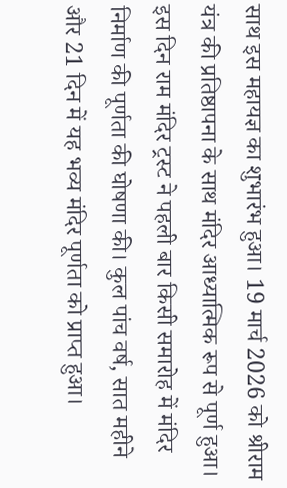साथ इस महायज्ञ का शुभारंभ हुआ। 19 मार्च 2026 को श्रीराम यंत्र की प्रतिष्ठापना के साथ मंदिर आध्यात्मिक रूप से पूर्ण हुआ। इस दिन राम मंदिर ट्रस्ट ने पहली बार किसी समारोह में मंदिर निर्माण की पूर्णता की घोषणा की। कुल पांच वर्ष, सात महीने और 21 दिन में यह भव्य मंदिर पूर्णता को प्राप्त हुआ।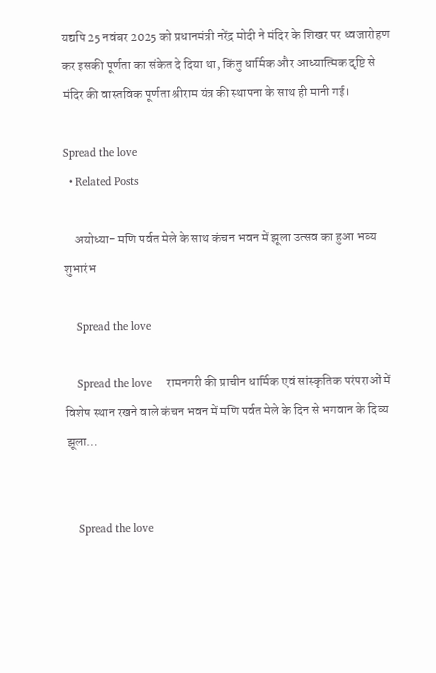यद्यपि 25 नवंबर 2025 को प्रधानमंत्री नरेंद्र मोदी ने मंदिर के शिखर पर ध्वजारोहण कर इसकी पूर्णता का संकेत दे दिया था, किंतु धार्मिक और आध्यात्मिक दृष्टि से मंदिर की वास्तविक पूर्णता श्रीराम यंत्र की स्थापना के साथ ही मानी गई।

Spread the love
  • Related Posts

    अयोध्या- मणि पर्वत मेले के साथ कंचन भवन में झूला उत्सव का हुआ भव्य शुभारंभ

    Spread the love

    Spread the love     रामनगरी की प्राचीन धार्मिक एवं सांस्कृतिक परंपराओं में विशेष स्थान रखने वाले कंचन भवन में मणि पर्वत मेले के दिन से भगवान के दिव्य झूला…


    Spread the love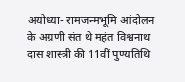अयोध्या- रामजन्मभूमि आंदोलन के अग्रणी संत थे महंत विश्वनाथ दास शास्त्री की 11वीं पुण्यतिथि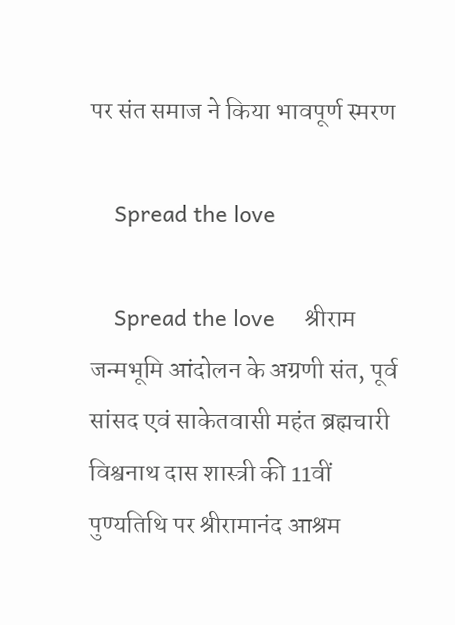पर संत समाज ने किया भावपूर्ण स्मरण

    Spread the love

    Spread the love     श्रीराम जन्मभूमि आंदोलन के अग्रणी संत, पूर्व सांसद एवं साकेतवासी महंत ब्रह्मचारी विश्वनाथ दास शास्त्री की 11वीं पुण्यतिथि पर श्रीरामानंद आश्रम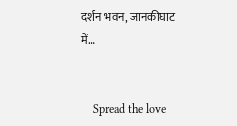दर्शन भवन, जानकीघाट में…


    Spread the love